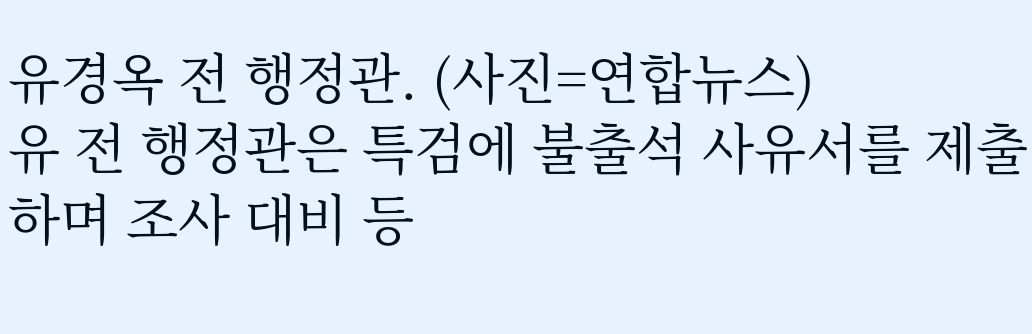유경옥 전 행정관. (사진=연합뉴스)
유 전 행정관은 특검에 불출석 사유서를 제출하며 조사 대비 등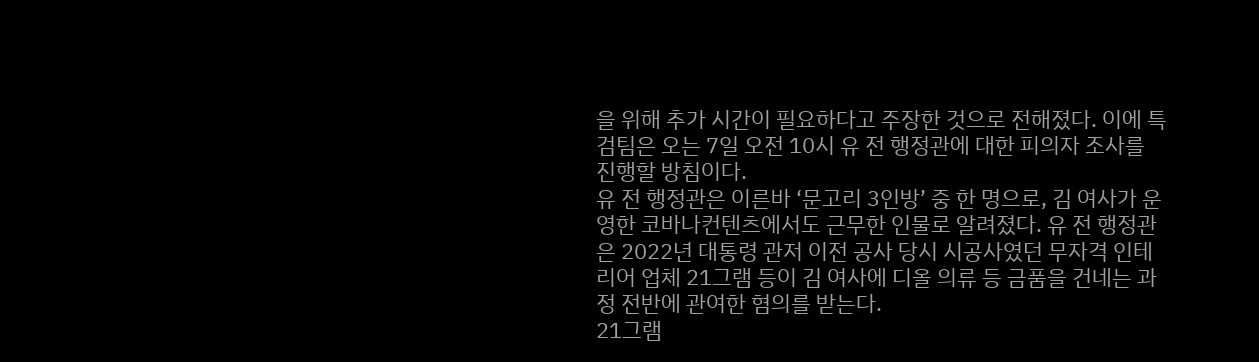을 위해 추가 시간이 필요하다고 주장한 것으로 전해졌다. 이에 특검팀은 오는 7일 오전 10시 유 전 행정관에 대한 피의자 조사를 진행할 방침이다.
유 전 행정관은 이른바 ‘문고리 3인방’ 중 한 명으로, 김 여사가 운영한 코바나컨텐츠에서도 근무한 인물로 알려졌다. 유 전 행정관은 2022년 대통령 관저 이전 공사 당시 시공사였던 무자격 인테리어 업체 21그램 등이 김 여사에 디올 의류 등 금품을 건네는 과정 전반에 관여한 혐의를 받는다.
21그램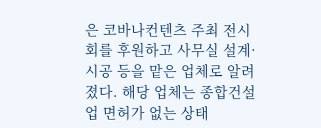은 코바나컨텐츠 주최 전시회를 후원하고 사무실 설계·시공 등을 맡은 업체로 알려졌다. 해당 업체는 종합건설업 면허가 없는 상태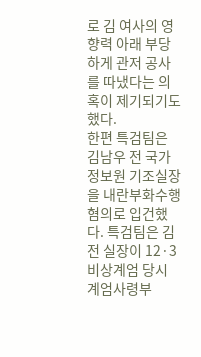로 김 여사의 영향력 아래 부당하게 관저 공사를 따냈다는 의혹이 제기되기도 했다.
한편 특검팀은 김남우 전 국가정보원 기조실장을 내란부화수행 혐의로 입건했다. 특검팀은 김 전 실장이 12·3 비상계엄 당시 계엄사령부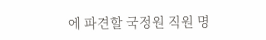에 파견할 국정원 직원 명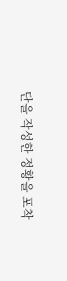단을 작성한 정황을 포착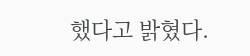했다고 밝혔다.